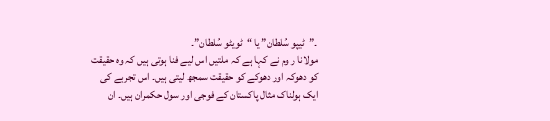۔”ٹیپو سُلطان” یا “ٹویٹو سُلطان”۔
مولانا ر وم نے کہا ہے کہ ملتیں اس لیے فنا ہوتی ہیں کہ وہ حقیقت کو دھوکہ اور دھوکے کو حقیقت سمجھ لیتی ہیں۔ اس تجربے کی ایک ہولناک مثال پاکستان کے فوجی اور سول حکمران ہیں۔ ان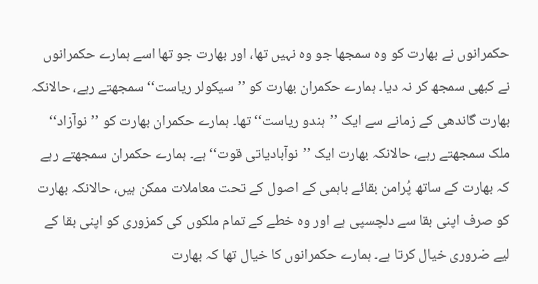حکمرانوں نے بھارت کو وہ سمجھا جو وہ نہیں تھا، اور بھارت جو تھا اسے ہمارے حکمرانوں نے کبھی سمجھ کر نہ دیا۔ ہمارے حکمران بھارت کو ’’سیکولر ریاست‘‘ سمجھتے رہے، حالانکہ بھارت گاندھی کے زمانے سے ایک ’’ہندو ریاست‘‘ تھا۔ ہمارے حکمران بھارت کو ’’نوآزاد‘‘ ملک سمجھتے رہے، حالانکہ بھارت ایک ’’نوآبادیاتی قوت‘‘ ہے۔ ہمارے حکمران سمجھتے رہے کہ بھارت کے ساتھ پُرامن بقائے باہمی کے اصول کے تحت معاملات ممکن ہیں، حالانکہ بھارت کو صرف اپنی بقا سے دلچسپی ہے اور وہ خطے کے تمام ملکوں کی کمزوری کو اپنی بقا کے لیے ضروری خیال کرتا ہے۔ ہمارے حکمرانوں کا خیال تھا کہ بھارت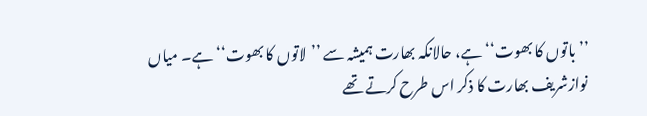’’باتوں کا بھوت‘‘ ہے، حالانکہ بھارت ہمیشہ سے ’’لاتوں کا بھوت‘‘ ہے۔ میاں نوازشریف بھارت کا ذکر اس طرح کرتے تھے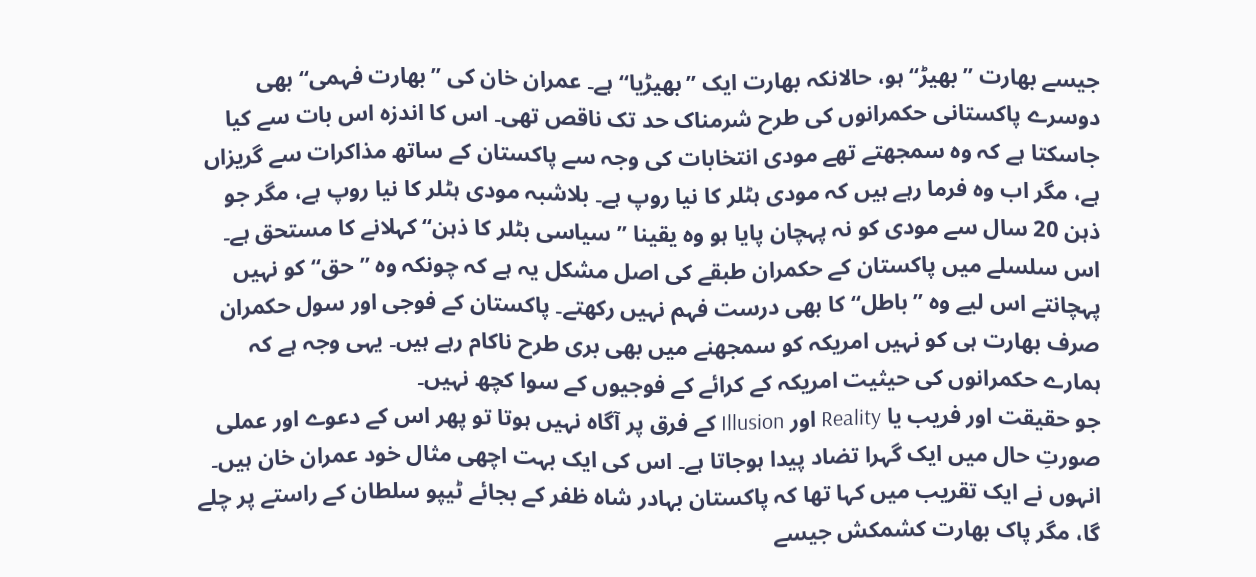جیسے بھارت ’’بھیڑ‘‘ ہو، حالانکہ بھارت ایک ’’بھیڑیا‘‘ ہے۔ عمران خان کی ’’بھارت فہمی‘‘ بھی دوسرے پاکستانی حکمرانوں کی طرح شرمناک حد تک ناقص تھی۔ اس کا اندزہ اس بات سے کیا جاسکتا ہے کہ وہ سمجھتے تھے مودی انتخابات کی وجہ سے پاکستان کے ساتھ مذاکرات سے گریزاں ہے، مگر اب وہ فرما رہے ہیں کہ مودی ہٹلر کا نیا روپ ہے۔ بلاشبہ مودی ہٹلر کا نیا روپ ہے، مگر جو ذہن 20 سال سے مودی کو نہ پہچان پایا ہو وہ یقینا ’’سیاسی بٹلر کا ذہن‘‘ کہلانے کا مستحق ہے۔ اس سلسلے میں پاکستان کے حکمران طبقے کی اصل مشکل یہ ہے کہ چونکہ وہ ’’حق‘‘ کو نہیں پہچانتے اس لیے وہ ’’باطل‘‘ کا بھی درست فہم نہیں رکھتے۔ پاکستان کے فوجی اور سول حکمران صرف بھارت ہی کو نہیں امریکہ کو سمجھنے میں بھی بری طرح ناکام رہے ہیں۔ یہی وجہ ہے کہ ہمارے حکمرانوں کی حیثیت امریکہ کے کرائے کے فوجیوں کے سوا کچھ نہیں۔
جو حقیقت اور فریب یا Reality اور Illusion کے فرق پر آگاہ نہیں ہوتا تو پھر اس کے دعوے اور عملی صورتِ حال میں ایک گہرا تضاد پیدا ہوجاتا ہے۔ اس کی ایک بہت اچھی مثال خود عمران خان ہیں۔ انہوں نے ایک تقریب میں کہا تھا کہ پاکستان بہادر شاہ ظفر کے بجائے ٹیپو سلطان کے راستے پر چلے گا، مگر پاک بھارت کشمکش جیسے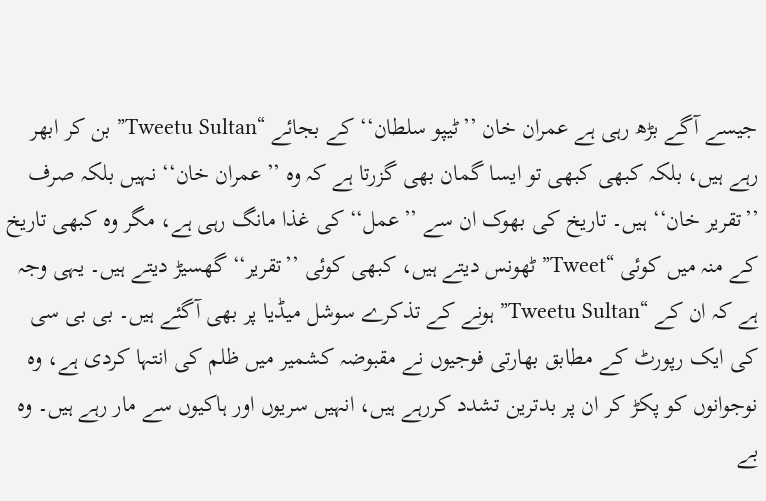جیسے آگے بڑھ رہی ہے عمران خان ’’ٹیپو سلطان‘‘ کے بجائے “Tweetu Sultan” بن کر ابھر رہے ہیں، بلکہ کبھی کبھی تو ایسا گمان بھی گزرتا ہے کہ وہ ’’عمران خان‘‘ نہیں بلکہ صرف ’’تقریر خان‘‘ ہیں۔ تاریخ کی بھوک ان سے ’’عمل‘‘ کی غذا مانگ رہی ہے، مگر وہ کبھی تاریخ کے منہ میں کوئی “Tweet” ٹھونس دیتے ہیں، کبھی کوئی ’’تقریر‘‘ گھسیڑ دیتے ہیں۔ یہی وجہ ہے کہ ان کے “Tweetu Sultan” ہونے کے تذکرے سوشل میڈیا پر بھی آگئے ہیں۔ بی بی سی کی ایک رپورٹ کے مطابق بھارتی فوجیوں نے مقبوضہ کشمیر میں ظلم کی انتہا کردی ہے، وہ نوجوانوں کو پکڑ کر ان پر بدترین تشدد کررہے ہیں، انہیں سریوں اور ہاکیوں سے مار رہے ہیں۔ وہ بے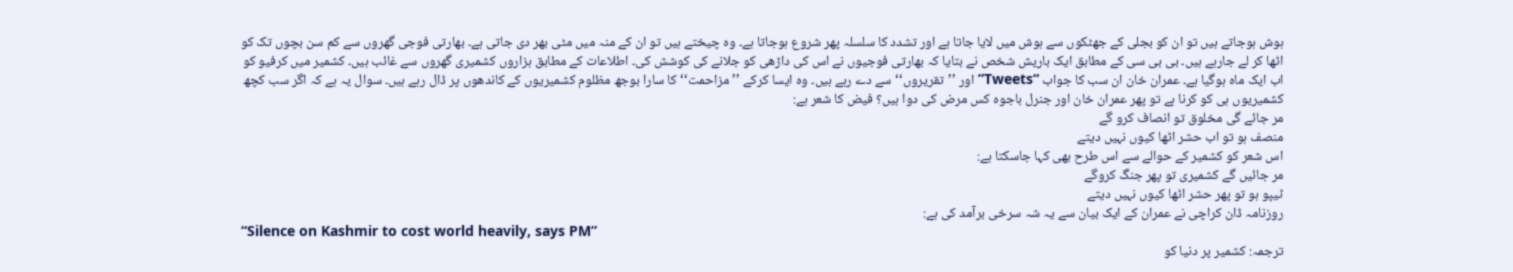ہوش ہوجاتے ہیں تو ان کو بجلی کے جھٹکوں سے ہوش میں لایا جاتا ہے اور تشدد کا سلسلہ پھر شروع ہوجاتا ہے۔ وہ چیختے ہیں تو ان کے منہ میں مٹی بھر دی جاتی ہے۔ بھارتی فوجی گھروں سے کم سن بچوں تک کو اٹھا کر لے جارہے ہیں۔ بی بی سی کے مطابق ایک باریش شخص نے بتایا کہ بھارتی فوجیوں نے اس کی داڑھی کو جلانے کی کوشش کی۔ اطلاعات کے مطابق ہزاروں کشمیری گھروں سے غائب ہیں۔ کشمیر میں کرفیو کو اب ایک ماہ ہوگیا ہے۔ عمران خان ان سب کا جواب “Tweets” اور ’’تقریروں‘‘ سے دے رہے ہیں۔ وہ ایسا کرکے ’’مزاحمت‘‘ کا سارا بوجھ مظلوم کشمیریوں کے کاندھوں پر ڈال رہے ہیں۔ سوال یہ ہے کہ اگر سب کچھ کشمیریوں ہی کو کرنا ہے تو پھر عمران خان اور جنرل باجوہ کس مرض کی دوا ہیں؟ فیض کا شعر ہے:
مر جائے گی مخلوق تو انصاف کرو گے
منصف ہو تو اب حشر اٹھا کیوں نہیں دیتے
اس شعر کو کشمیر کے حوالے سے اس طرح بھی کہا جاسکتا ہے:
مر جائیں گے کشمیری تو پھر جنگ کروگے
ٹیپو ہو تو پھر حشر اٹھا کیوں نہیں دیتے
روزنامہ ڈان کراچی نے عمران کے ایک بیان سے یہ شہ سرخی برآمد کی ہے:
“Silence on Kashmir to cost world heavily, says PM”
ترجمہ: کشمیر پر دنیا کو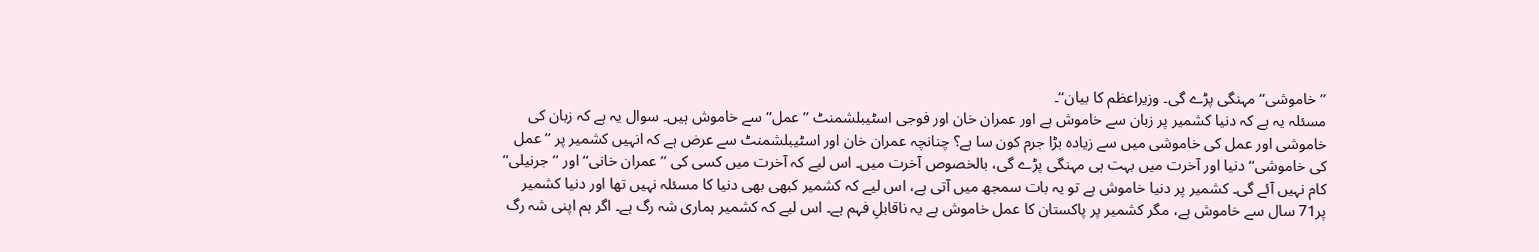’’خاموشی‘‘ مہنگی پڑے گی۔ وزیراعظم کا بیان‘‘۔
مسئلہ یہ ہے کہ دنیا کشمیر پر زبان سے خاموش ہے اور عمران خان اور فوجی اسٹیبلشمنٹ ’’عمل‘‘ سے خاموش ہیں۔ سوال یہ ہے کہ زبان کی خاموشی اور عمل کی خاموشی میں سے زیادہ بڑا جرم کون سا ہے؟ چنانچہ عمران خان اور اسٹیبلشمنٹ سے عرض ہے کہ انہیں کشمیر پر ’’عمل کی خاموشی‘‘ دنیا اور آخرت میں بہت ہی مہنگی پڑے گی، بالخصوص آخرت میں۔ اس لیے کہ آخرت میں کسی کی ’’عمران خانی‘‘ اور ’’جرنیلی‘‘ کام نہیں آئے گی۔ کشمیر پر دنیا خاموش ہے تو یہ بات سمجھ میں آتی ہے، اس لیے کہ کشمیر کبھی بھی دنیا کا مسئلہ نہیں تھا اور دنیا کشمیر پر71 سال سے خاموش ہے، مگر کشمیر پر پاکستان کا عمل خاموش ہے یہ ناقابلِ فہم ہے۔ اس لیے کہ کشمیر ہماری شہ رگ ہے۔ اگر ہم اپنی شہ رگ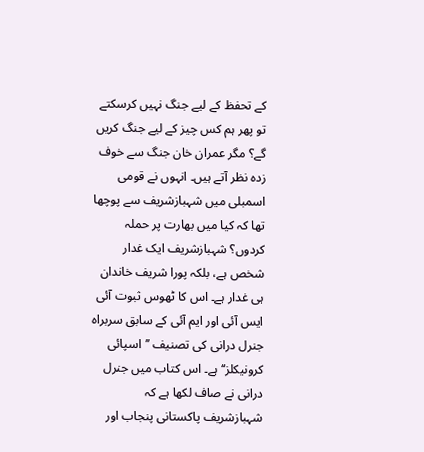کے تحفظ کے لیے جنگ نہیں کرسکتے تو پھر ہم کس چیز کے لیے جنگ کریں گے؟ مگر عمران خان جنگ سے خوف زدہ نظر آتے ہیں۔ انہوں نے قومی اسمبلی میں شہبازشریف سے پوچھا تھا کہ کیا میں بھارت پر حملہ کردوں؟ شہبازشریف ایک غدار شخص ہے، بلکہ پورا شریف خاندان ہی غدار ہے۔ اس کا ٹھوس ثبوت آئی ایس آئی اور ایم آئی کے سابق سربراہ جنرل درانی کی تصنیف ’’اسپائی کرونیکلز‘‘ ہے۔ اس کتاب میں جنرل درانی نے صاف لکھا ہے کہ شہبازشریف پاکستانی پنجاب اور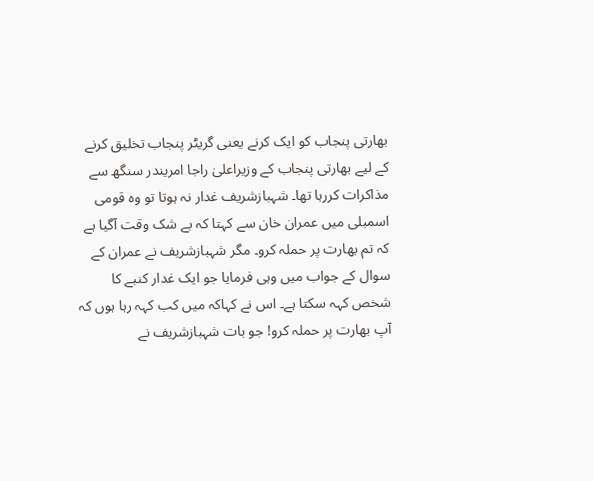بھارتی پنجاب کو ایک کرنے یعنی گریٹر پنجاب تخلیق کرنے کے لیے بھارتی پنجاب کے وزیراعلیٰ راجا امریندر سنگھ سے مذاکرات کررہا تھا۔ شہبازشریف غدار نہ ہوتا تو وہ قومی اسمبلی میں عمران خان سے کہتا کہ بے شک وقت آگیا ہے کہ تم بھارت پر حملہ کرو۔ مگر شہبازشریف نے عمران کے سوال کے جواب میں وہی فرمایا جو ایک غدار کنبے کا شخص کہہ سکتا ہے۔ اس نے کہاکہ میں کب کہہ رہا ہوں کہ آپ بھارت پر حملہ کرو! جو بات شہبازشریف نے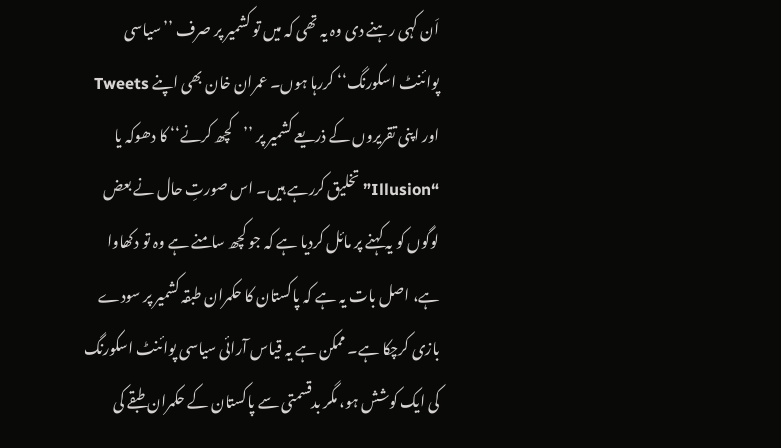اَن کہی رہنے دی وہ یہ تھی کہ میں تو کشمیر پر صرف ’’سیاسی پوائنٹ اسکورنگ‘‘ کررہا ہوں۔ عمران خان بھی اپنے Tweets اور اپنی تقریروں کے ذریعے کشمیر پر ’’کچھ کرنے‘‘ کا دھوکہ یا “Illusion” تخلیق کررہے ہیں۔ اس صورتِ حال نے بعض لوگوں کو یہ کہنے پر مائل کردیا ہے کہ جو کچھ سامنے ہے وہ تو دکھاوا ہے، اصل بات یہ ہے کہ پاکستان کا حکمران طبقہ کشمیر پر سودے بازی کرچکا ہے۔ ممکن ہے یہ قیاس آرائی سیاسی پوائنٹ اسکورنگ کی ایک کوشش ہو، مگر بدقسمتی سے پاکستان کے حکمران طبقے کی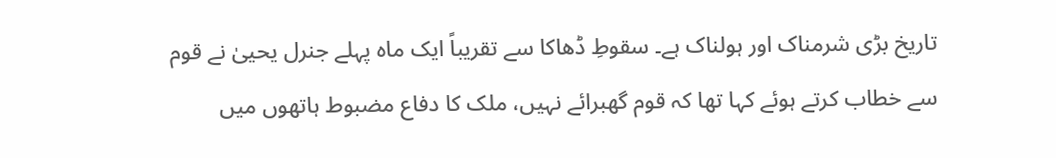تاریخ بڑی شرمناک اور ہولناک ہے۔ سقوطِ ڈھاکا سے تقریباً ایک ماہ پہلے جنرل یحییٰ نے قوم سے خطاب کرتے ہوئے کہا تھا کہ قوم گھبرائے نہیں، ملک کا دفاع مضبوط ہاتھوں میں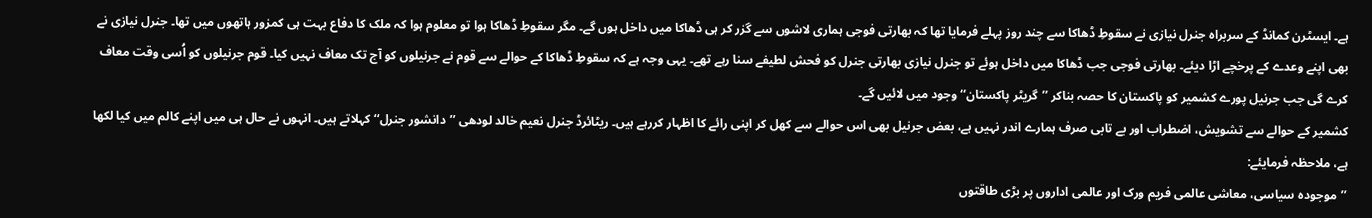ہے۔ ایسٹرن کمانڈ کے سربراہ جنرل نیازی نے سقوطِ ڈھاکا سے چند روز پہلے فرمایا تھا کہ بھارتی فوجی ہماری لاشوں سے گزر کر ہی ڈھاکا میں داخل ہوں گے۔ مگر سقوطِ ڈھاکا ہوا تو معلوم ہوا کہ ملک کا دفاع بہت ہی کمزور ہاتھوں میں تھا۔ جنرل نیازی نے بھی اپنے وعدے کے پرخچے اڑا دیئے۔ بھارتی فوجی جب ڈھاکا میں داخل ہوئے تو جنرل نیازی بھارتی جنرل کو فحش لطیفے سنا رہے تھے۔ یہی وجہ ہے کہ سقوطِ ڈھاکا کے حوالے سے قوم نے جرنیلوں کو آج تک معاف نہیں کیا۔ قوم جرنیلوں کو اُسی وقت معاف کرے گی جب جرنیل پورے کشمیر کو پاکستان کا حصہ بناکر ’’گریٹر پاکستان‘‘ وجود میں لائیں گے۔
کشمیر کے حوالے سے تشویش، اضطراب اور بے تابی صرف ہمارے اندر نہیں ہے، بعض جرنیل بھی اس حوالے سے کھل کر اپنی رائے کا اظہار کررہے ہیں۔ ریٹائرڈ جنرل نعیم خالد لودھی ’’دانشور جنرل‘‘ کہلاتے ہیں۔ انہوں نے حال ہی میں اپنے کالم میں کیا لکھا ہے، ملاحظہ فرمایئے:
’’موجودہ سیاسی، معاشی عالمی فریم ورک اور عالمی اداروں پر بڑی طاقتوں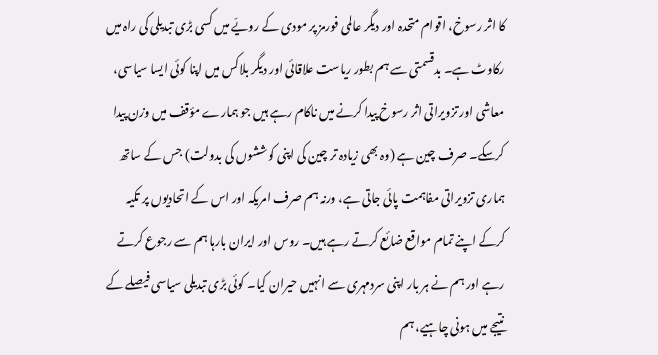کا اثر رسوخ، اقوام متحدہ اور دیگر عالمی فورمز پر مودی کے رویّے میں کسی بڑی تبدیلی کی راہ میں رکاوٹ ہے۔ بدقسمتی سے ہم بطور ریاست علاقائی اور دیگر بلاکس میں اپنا کوئی ایسا سیاسی، معاشی اور تزویراتی اثر رسوخ پیدا کرنے میں ناکام رہے ہیں جو ہمارے مؤقف میں وزن پیدا کرسکے۔ صرف چین ہے (وہ بھی زیادہ تر چین کی اپنی کوششوں کی بدولت) جس کے ساتھ ہماری تزویراتی مفاہمت پائی جاتی ہے، ورنہ ہم صرف امریکہ اور اس کے اتحادیوں پر تکیہ کرکے اپنے تمام مواقع ضائع کرتے رہے ہیں۔ روس اور ایران بارہا ہم سے رجوع کرتے رہے اور ہم نے ہر بار اپنی سردمہری سے انہیں حیران کیا۔ کوئی بڑی تبدیلی سیاسی فیصلے کے نتیجے میں ہونی چاہیے، ہم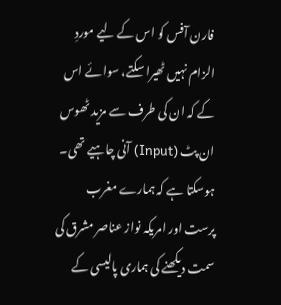فارن آفس کو اس کے لیے موردِ الزام نہیں ٹھیرا سکتے، سوائے اس کے کہ ان کی طرف سے مزید ٹھوس ان پٹ (Input) آنی چاہیے تھی۔ ہوسکتا ہے کہ ہمارے مغرب پرست اور امریکہ نواز عناصر مشرق کی سمت دیکھنے کی ہماری پالیسی کے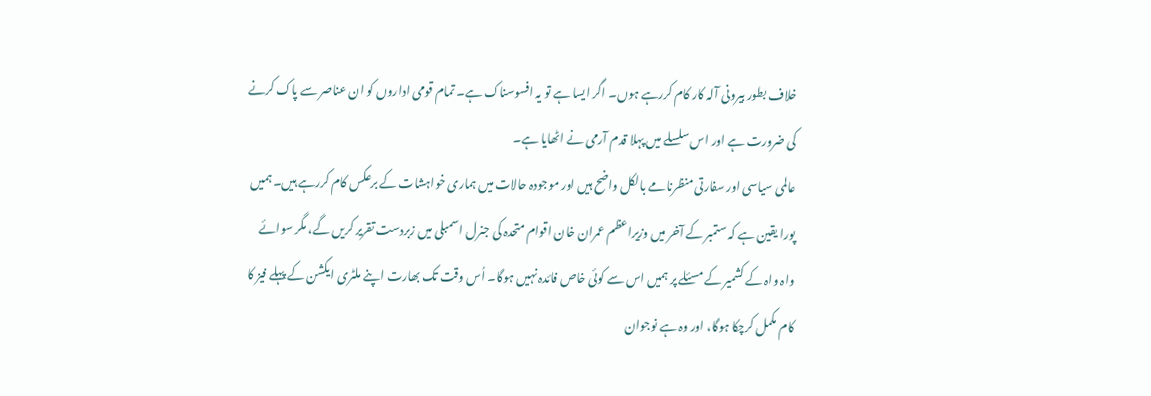خلاف بطور بیرونی آلہ کار کام کررہے ہوں۔ اگر ایسا ہے تو یہ افسوسناک ہے۔ تمام قومی اداروں کو ان عناصر سے پاک کرنے کی ضرورت ہے اور اس سلسلے میں پہلا قدم آرمی نے اٹھایا ہے۔
عالمی سیاسی اور سفارتی منظرنامے بالکل واضح ہیں اور موجودہ حالات میں ہماری خواہشات کے برعکس کام کررہے ہیں۔ ہمیں پورا یقین ہے کہ ستمبر کے آخر میں وزیراعظم عمران خان اقوام متحدہ کی جنرل اسمبلی میں زبردست تقریر کریں گے، مگر سوائے واہ واہ کے کشمیر کے مسئلے پر ہمیں اس سے کوئی خاص فائدہ نہیں ہوگا۔ اُس وقت تک بھارت اپنے ملٹری ایکشن کے پہلے فیز کا کام مکمل کرچکا ہوگا، اور وہ ہے نوجوان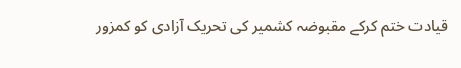قیادت ختم کرکے مقبوضہ کشمیر کی تحریک آزادی کو کمزور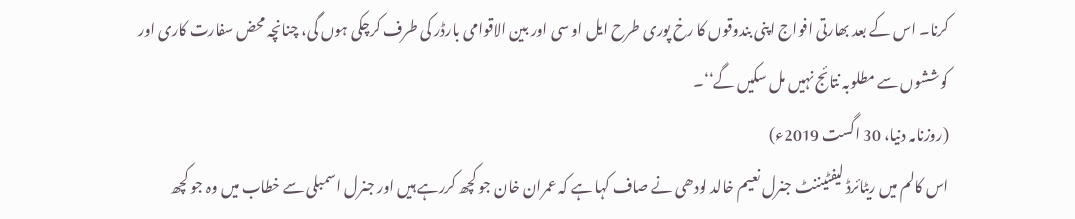کرنا۔ اس کے بعد بھارتی افواج اپنی بندوقوں کا رخ پوری طرح ایل او سی اور بین الاقوامی بارڈر کی طرف کرچکی ہوں گی، چنانچہ محض سفارت کاری اور کوششوں سے مطلوبہ نتائج نہیں مل سکیں گے‘‘۔
(روزنامہ دنیا، 30 اگست 2019ء)
اس کالم میں ریٹائرڈ لیفٹیننٹ جنرل نعیم خالد لودھی نے صاف کہا ہے کہ عمران خان جو کچھ کررہے ہیں اور جنرل اسمبلی سے خطاب میں وہ جو کچھ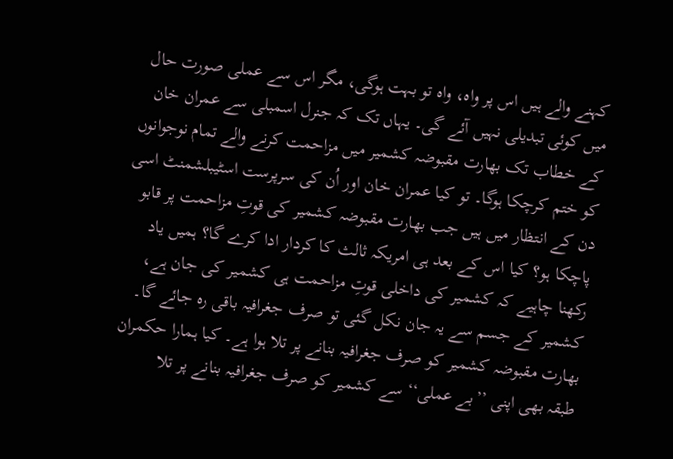کہنے والے ہیں اس پر واہ، واہ تو بہت ہوگی، مگر اس سے عملی صورت حال میں کوئی تبدیلی نہیں آئے گی۔ یہاں تک کہ جنرل اسمبلی سے عمران خان کے خطاب تک بھارت مقبوضہ کشمیر میں مزاحمت کرنے والے تمام نوجوانوں کو ختم کرچکا ہوگا۔ تو کیا عمران خان اور اُن کی سرپرست اسٹیبلشمنٹ اسی دن کے انتظار میں ہیں جب بھارت مقبوضہ کشمیر کی قوتِ مزاحمت پر قابو پاچکا ہو؟ کیا اس کے بعد ہی امریکہ ثالث کا کردار ادا کرے گا؟ ہمیں یاد رکھنا چاہیے کہ کشمیر کی داخلی قوتِ مزاحمت ہی کشمیر کی جان ہے، کشمیر کے جسم سے یہ جان نکل گئی تو صرف جغرافیہ باقی رہ جائے گا۔ بھارت مقبوضہ کشمیر کو صرف جغرافیہ بنانے پر تلا ہوا ہے۔ کیا ہمارا حکمران طبقہ بھی اپنی ’’بے عملی‘‘ سے کشمیر کو صرف جغرافیہ بنانے پر تلا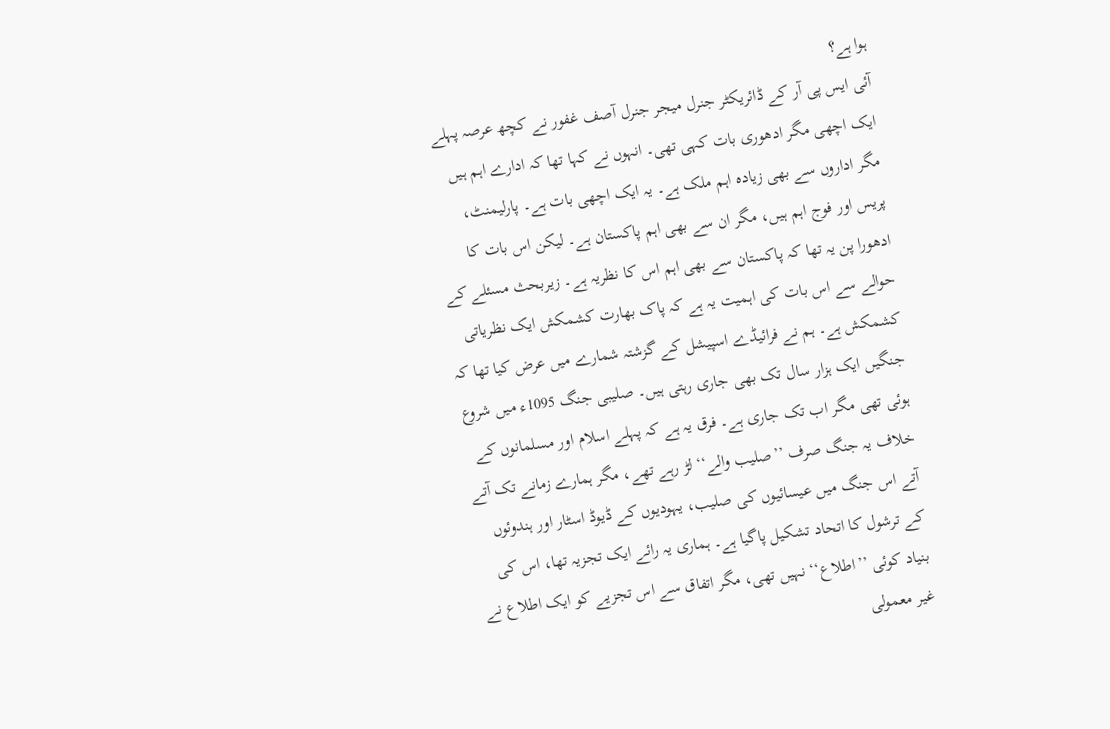ہوا ہے؟
آئی ایس پی آر کے ڈائریکٹر جنرل میجر جنرل آصف غفور نے کچھ عرصہ پہلے ایک اچھی مگر ادھوری بات کہی تھی۔ انہوں نے کہا تھا کہ ادارے اہم ہیں مگر اداروں سے بھی زیادہ اہم ملک ہے۔ یہ ایک اچھی بات ہے۔ پارلیمنٹ، پریس اور فوج اہم ہیں، مگر ان سے بھی اہم پاکستان ہے۔ لیکن اس بات کا ادھورا پن یہ تھا کہ پاکستان سے بھی اہم اس کا نظریہ ہے۔ زیربحث مسئلے کے حوالے سے اس بات کی اہمیت یہ ہے کہ پاک بھارت کشمکش ایک نظریاتی کشمکش ہے۔ ہم نے فرائیڈے اسپیشل کے گزشتہ شمارے میں عرض کیا تھا کہ جنگیں ایک ہزار سال تک بھی جاری رہتی ہیں۔ صلیبی جنگ 1095ء میں شروع ہوئی تھی مگر اب تک جاری ہے۔ فرق یہ ہے کہ پہلے اسلام اور مسلمانوں کے خلاف یہ جنگ صرف ’’صلیب والے‘‘ لڑ رہے تھے، مگر ہمارے زمانے تک آتے آتے اس جنگ میں عیسائیوں کی صلیب، یہودیوں کے ڈیوڈ اسٹار اور ہندوئوں کے ترشول کا اتحاد تشکیل پاگیا ہے۔ ہماری یہ رائے ایک تجزیہ تھا، اس کی بنیاد کوئی ’’اطلاع‘‘ نہیں تھی، مگر اتفاق سے اس تجزیے کو ایک اطلاع نے غیر معمولی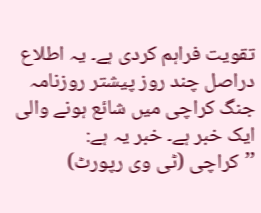تقویت فراہم کردی ہے۔ یہ اطلاع دراصل چند روز پیشتر روزنامہ جنگ کراچی میں شائع ہونے والی ایک خبر ہے۔ خبر یہ ہے:
’’کراچی (ٹی وی رپورٹ)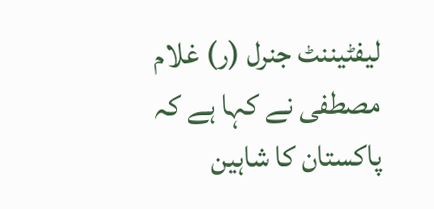لیفٹیننٹ جنرل (ر) غلام مصطفی نے کہا ہے کہ پاکستان کا شاہین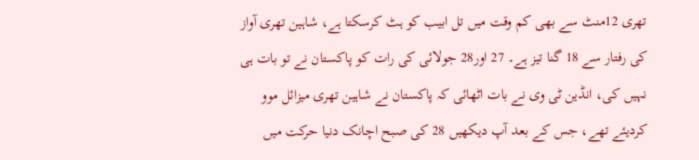تھری 12منٹ سے بھی کم وقت میں تل ابیب کو ہٹ کرسکتا ہے، شاہین تھری آواز کی رفتار سے 18 گنا تیز ہے۔ 27 اور28 جولائی کی رات کو پاکستان نے تو بات ہی نہیں کی، انڈین ٹی وی نے بات اٹھائی کہ پاکستان نے شاہین تھری میزائل موو کردیئے تھے، جس کے بعد آپ دیکھیں 28 کی صبح اچانک دنیا حرکت میں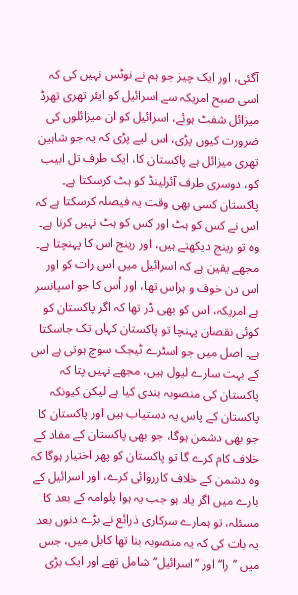آگئی، اور ایک چیز جو ہم نے نوٹس نہیں کی کہ اسی صبح امریکہ سے اسرائیل کو ایئر تھری تھرڈ میزائل شفٹ ہوئے، اسرائیل کو ان میزائلوں کی ضرورت کیوں پڑی، اس لیے پڑی کہ یہ جو شاہین تھری میزائل ہے پاکستان کا، ایک طرف تل ابیب کو، دوسری طرف آئرلینڈ کو ہٹ کرسکتا ہے۔ پاکستان کسی بھی وقت یہ فیصلہ کرسکتا ہے کہ اس نے کس کو ہٹ اور کس کو ہٹ نہیں کرنا ہے۔ وہ تو رینج دیکھتے ہیں، اور رینج اس کا پہنچتا ہے۔ مجھے یقین ہے کہ اسرائیل میں اس رات کو اور اس دن خوف و ہراس تھا، اور اُس کا جو اسپانسر ہے امریکہ، اس کو بھی ڈر تھا کہ اگر پاکستان کو کوئی نقصان پہنچا تو پاکستان کہاں تک جاسکتا ہے۔ اصل میں جو اسٹرے ٹیجک سوچ ہوتی ہے اس کے بہت سارے لیول ہیں، مجھے نہیں پتا کہ پاکستان کی منصوبہ بندی کیا ہے لیکن کیونکہ پاکستان کے پاس یہ دستیاب ہیں اور پاکستان کا جو بھی دشمن ہوگا، جو بھی پاکستان کے مفاد کے خلاف کام کرے گا تو پاکستان کو پھر اختیار ہوگا کہ وہ دشمن کے خلاف کارروائی کرے، اور اسرائیل کے بارے میں اگر یاد ہو جب یہ ہوا پلوامہ کے بعد کا مسئلہ، تو ہمارے سرکاری ذرائع نے بڑے دنوں بعد یہ بات کی کہ یہ منصوبہ بنا تھا کابل میں، جس میں ’’را‘‘ اور ’’اسرائیل‘‘ شامل تھے اور ایک بڑی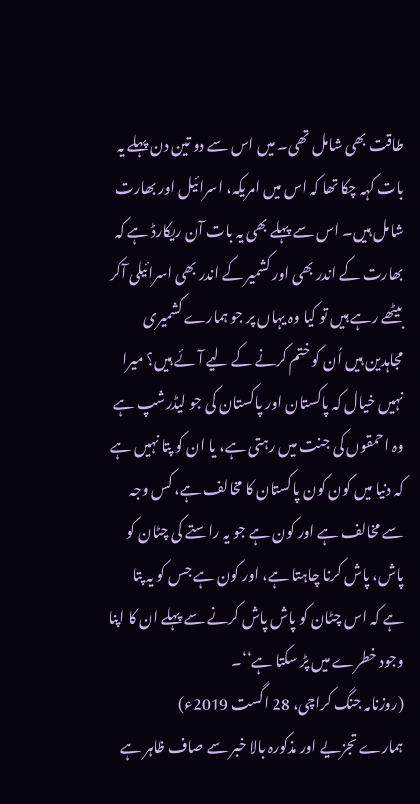طاقت بھی شامل تھی۔ میں اس سے دو تین دن پہلے یہ بات کہہ چکا تھا کہ اس میں امریکہ، اسرائیل اور بھارت شامل ہیں۔ اس سے پہلے بھی یہ بات آن ریکارڈ ہے کہ بھارت کے اندر بھی اور کشمیر کے اندر بھی اسرائیلی آکر بیٹھے رہے ہیں تو کیا وہ یہاں پر جو ہمارے کشمیری مجاہدین ہیں اُن کو ختم کرنے کے لیے آئے ہیں؟ میرا نہیں خیال کہ پاکستان اور پاکستان کی جو لیڈرشپ ہے وہ احمقوں کی جنت میں رہتی ہے، یا ان کو پتا نہیں ہے کہ دنیا میں کون کون پاکستان کا مخالف ہے، کس وجہ سے مخالف ہے اور کون ہے جو یہ راستے کی چٹان کو پاش، پاش کرنا چاہتا ہے، اور کون ہے جس کو یہ پتا ہے کہ اس چٹان کو پاش پاش کرنے سے پہلے ان کا اپنا وجود خطرے میں پڑ سکتا ہے‘‘۔
(روزنامہ جنگ کراچی، 28 اگست 2019ء)
ہمارے تجزیے اور مذکورہ بالا خبر سے صاف ظاہر ہے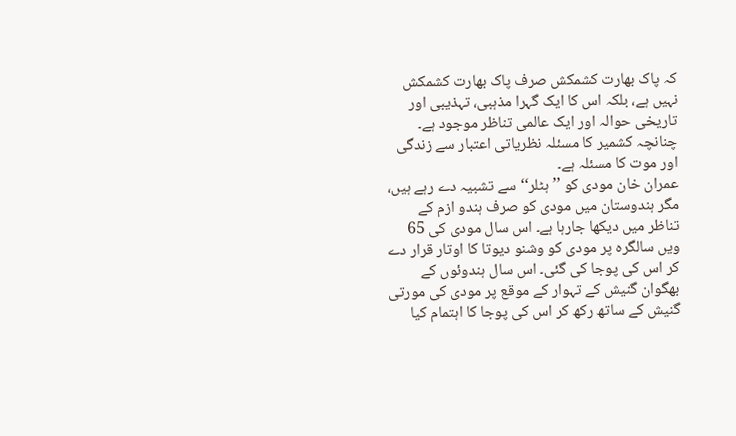کہ پاک بھارت کشمکش صرف پاک بھارت کشمکش نہیں ہے، بلکہ اس کا ایک گہرا مذہبی، تہذیبی اور تاریخی حوالہ اور ایک عالمی تناظر موجود ہے۔ چنانچہ کشمیر کا مسئلہ نظریاتی اعتبار سے زندگی اور موت کا مسئلہ ہے۔
عمران خان مودی کو ’’ہٹلر‘‘ سے تشبیہ دے رہے ہیں، مگر ہندوستان میں مودی کو صرف ہندو ازم کے تناظر میں دیکھا جارہا ہے۔ اس سال مودی کی 65 ویں سالگرہ پر مودی کو وشنو دیوتا کا اوتار قرار دے کر اس کی پوجا کی گئی۔ اس سال ہندوئوں کے بھگوان گنیش کے تہوار کے موقع پر مودی کی مورتی گنیش کے ساتھ رکھ کر اس کی پوجا کا اہتمام کیا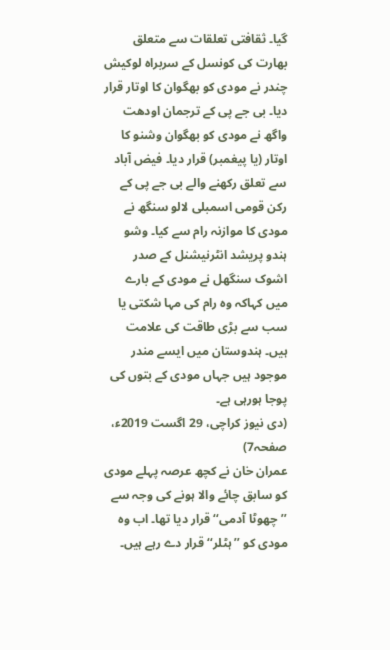گیا۔ ثقافتی تعلقات سے متعلق بھارت کی کونسل کے سربراہ لوکیش چندر نے مودی کو بھگوان کا اوتار قرار دیا۔ بی جے پی کے ترجمان اودھت واگھ نے مودی کو بھگوان وشنو کا اوتار (یا پیغمبر) قرار دیا۔ فیض آباد سے تعلق رکھنے والے بی جے پی کے رکن قومی اسمبلی لالو سنگھ نے مودی کا موازنہ رام سے کیا۔ وشو ہندو پریشد انٹرنیشنل کے صدر اشوک سنگھل نے مودی کے بارے میں کہاکہ وہ رام کی مہا شکتی یا سب سے بڑی طاقت کی علامت ہیں۔ ہندوستان میں ایسے مندر موجود ہیں جہاں مودی کے بتوں کی پوجا ہورہی ہے۔
(دی نیوز کراچی، 29 اگست 2019ء، صفحہ7)
عمران خان نے کچھ عرصہ پہلے مودی کو سابق چائے والا ہونے کی وجہ سے ’’چھوٹا آدمی‘‘ قرار دیا تھا۔ اب وہ مودی کو ’’ہٹلر‘‘ قرار دے رہے ہیں۔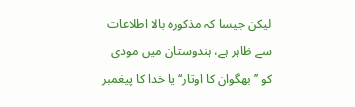لیکن جیسا کہ مذکورہ بالا اطلاعات سے ظاہر ہے، ہندوستان میں مودی کو ’’بھگوان کا اوتار‘‘ یا خدا کا پیغمبر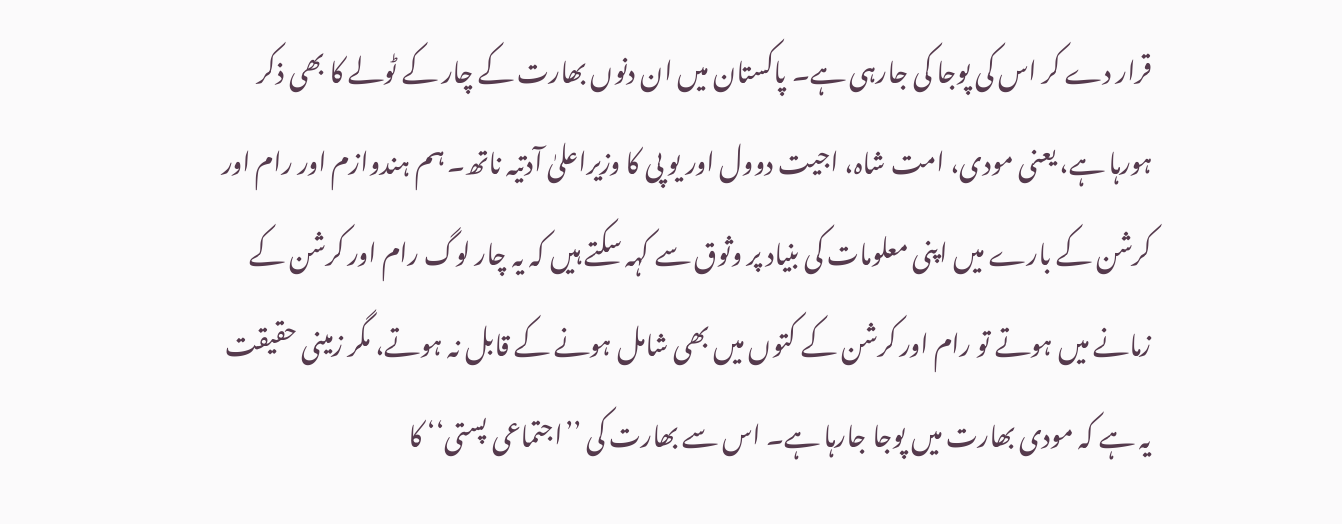قرار دے کر اس کی پوجا کی جارہی ہے۔ پاکستان میں ان دنوں بھارت کے چار کے ٹولے کا بھی ذکر ہورہا ہے، یعنی مودی، امت شاہ، اجیت دوول اور یو پی کا وزیراعلیٰ آدتیہ ناتھ۔ ہم ہندوازم اور رام اور کرشن کے بارے میں اپنی معلومات کی بنیاد پر وثوق سے کہہ سکتے ہیں کہ یہ چار لوگ رام اور کرشن کے زمانے میں ہوتے تو رام اور کرشن کے کتوں میں بھی شامل ہونے کے قابل نہ ہوتے، مگر زمینی حقیقت یہ ہے کہ مودی بھارت میں پوجا جارہا ہے۔ اس سے بھارت کی ’’اجتماعی پستی‘‘ کا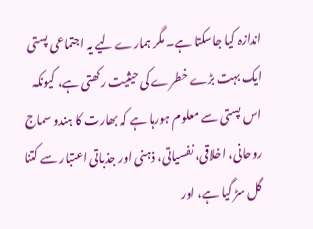اندازہ کیا جاسکتا ہے۔ مگر ہمارے لیے یہ اجتماعی پستی ایک بہت بڑے خطرے کی حیثیت رکھتی ہے، کیونکہ اس پستی سے معلوم ہورہا ہے کہ بھارت کا ہندو سماج روحانی، اخلاقی، نفسیاتی، ذہنی اور جذباتی اعتبار سے کتنا گل سڑ گیا ہے، اور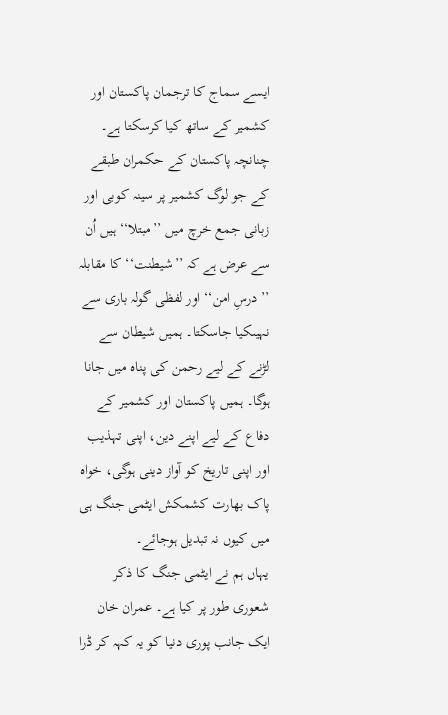ایسے سماج کا ترجمان پاکستان اور کشمیر کے ساتھ کیا کرسکتا ہے۔ چنانچہ پاکستان کے حکمران طبقے کے جو لوگ کشمیر پر سینہ کوبی اور زبانی جمع خرچ میں ’’مبتلا‘‘ ہیں اُن سے عرض ہے کہ ’’شیطنت‘‘ کا مقابلہ ’’درسِ امن‘‘ اور لفظی گولہ باری سے نہیںکیا جاسکتا۔ ہمیں شیطان سے لڑنے کے لیے رحمن کی پناہ میں جانا ہوگا۔ ہمیں پاکستان اور کشمیر کے دفاع کے لیے اپنے دین، اپنی تہذیب اور اپنی تاریخ کو آواز دینی ہوگی، خواہ پاک بھارت کشمکش ایٹمی جنگ ہی میں کیوں نہ تبدیل ہوجائے۔
یہاں ہم نے ایٹمی جنگ کا ذکر شعوری طور پر کیا ہے۔ عمران خان ایک جانب پوری دنیا کو یہ کہہ کر ڈرا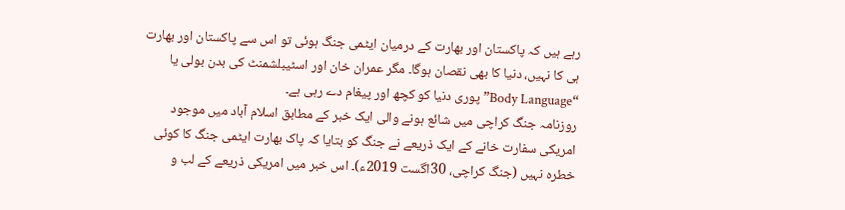رہے ہیں کہ پاکستان اور بھارت کے درمیان ایٹمی جنگ ہوئی تو اس سے پاکستان اور بھارت ہی کا نہیں، دنیا کا بھی نقصان ہوگا۔ مگر عمران خان اور اسٹیبلشمنٹ کی بدن بولی یا “Body Language” پوری دنیا کو کچھ اور پیغام دے رہی ہے۔
روزنامہ جنگ کراچی میں شائع ہونے والی ایک خبر کے مطابق اسلام آباد میں موجود امریکی سفارت خانے کے ایک ذریعے نے جنگ کو بتایا کہ پاک بھارت ایٹمی جنگ کا کوئی خطرہ نہیں (جنگ کراچی، 30اگست 2019ء)۔ اس خبر میں امریکی ذریعے کے لب و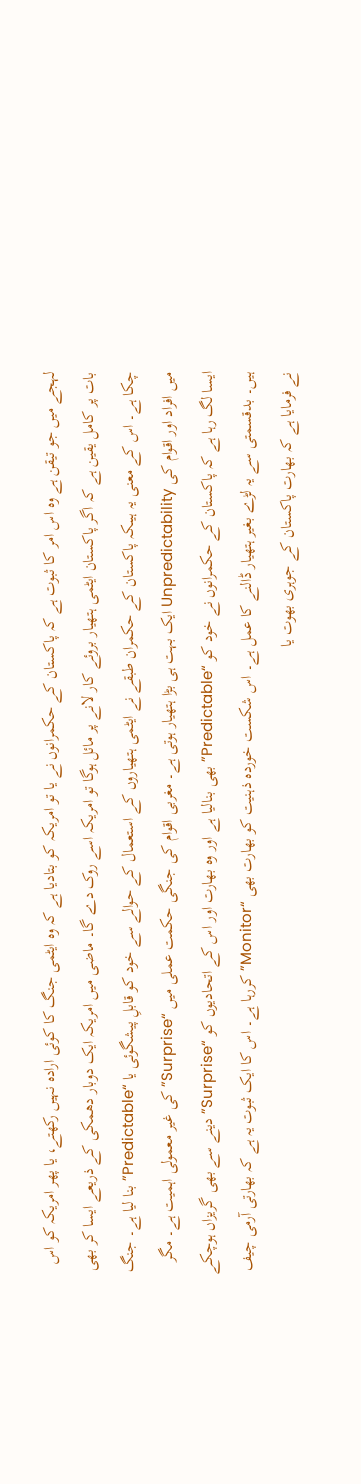لہجے میں جو تیقن ہے وہ اس امر کا ثبوت ہے کہ پاکستان کے حکمرانوں نے یا تو امریکہ کو بتادیا ہے کہ وہ ایٹمی جنگ کا کوئی ارادہ نہیں رکھتے، یا پھر امریکہ کو اس بات پر کامل یقین ہے کہ اگر پاکستان ایٹمی ہتھیار بروئے کار لانے پر مائل ہوگا تو امریکہ اسے روک دے گا۔ ماضی میں امریکہ ایک دوبار دھمکی کے ذریعے ایسا کر بھی چکا ہے۔ اس کے معنی یہ ہیںکہ پاکستان کے حکمران طبقے نے ایٹمی ہتھیاروں کے استعمال کے حوالے سے خود کو قابلِ پیشگوئی یا “Predictable” بنا لیا ہے۔ جنگ میں افراد اور اقوام کی Unpredictability ایک بہت ہی بڑا ہتھیار ہوتی ہے۔ مغربی اقوام کی جنگی حکمت عملی میں “Surprise” کی غیر معمولی اہمیت ہے۔ مگر ایسا لگ رہا ہے کہ پاکستان کے حکمرانوں نے خود کو “Predictable” بھی بنالیا ہے اور وہ بھارت اور اس کے اتحادیوں کو “Surprise” دینے سے بھی گریزاں ہوچکے ہیں۔ بدقسمتی سے یہ لڑے بغیر ہتھیار ڈالنے کا عمل ہے۔ اس شکست خوردہ ذہنیت کو بھارت بھی “Monitor” کررہا ہے۔ اس کا ایک ثبوت یہ ہے کہ بھارتی آرمی چیف نے فرمایا ہے کہ بھارت پاکستان کے جوہری بھوت یا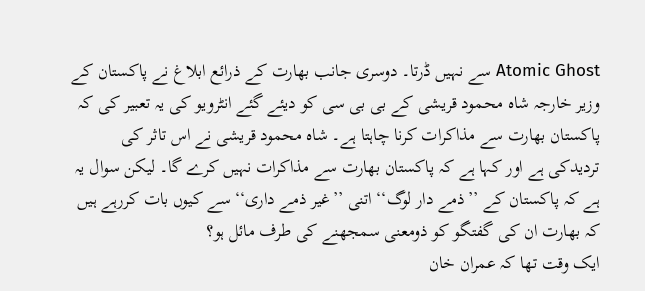Atomic Ghost سے نہیں ڈرتا۔ دوسری جانب بھارت کے ذرائع ابلاغ نے پاکستان کے وزیر خارجہ شاہ محمود قریشی کے بی بی سی کو دیئے گئے انٹرویو کی یہ تعبیر کی کہ پاکستان بھارت سے مذاکرات کرنا چاہتا ہے۔ شاہ محمود قریشی نے اس تاثر کی تردیدکی ہے اور کہا ہے کہ پاکستان بھارت سے مذاکرات نہیں کرے گا۔ لیکن سوال یہ ہے کہ پاکستان کے ’’ذمے دار لوگ‘‘ اتنی ’’غیر ذمے داری‘‘ سے کیوں بات کررہے ہیں کہ بھارت ان کی گفتگو کو ذومعنی سمجھنے کی طرف مائل ہو؟
ایک وقت تھا کہ عمران خان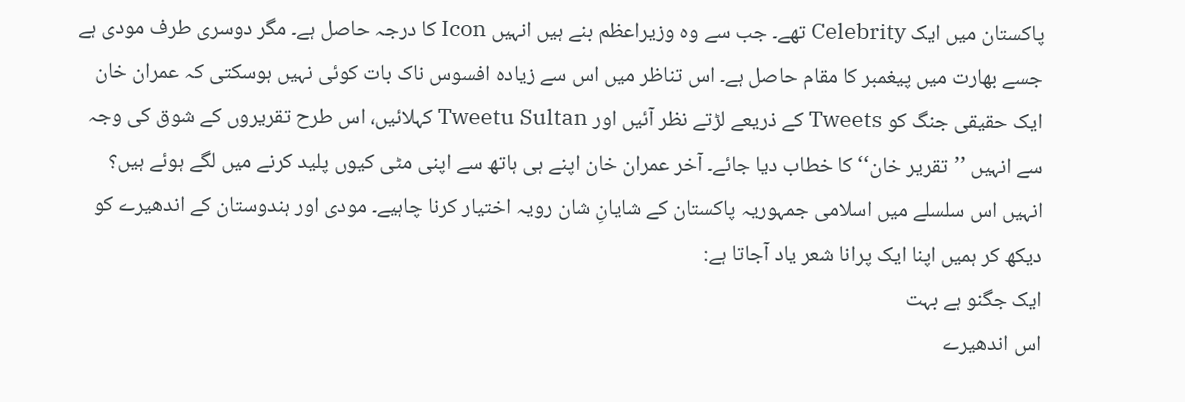پاکستان میں ایک Celebrity تھے۔ جب سے وہ وزیراعظم بنے ہیں انہیں Icon کا درجہ حاصل ہے۔ مگر دوسری طرف مودی ہے جسے بھارت میں پیغمبر کا مقام حاصل ہے۔ اس تناظر میں اس سے زیادہ افسوس ناک بات کوئی نہیں ہوسکتی کہ عمران خان ایک حقیقی جنگ کو Tweets کے ذریعے لڑتے نظر آئیں اور Tweetu Sultan کہلائیں، اس طرح تقریروں کے شوق کی وجہ سے انہیں ’’تقریر خان‘‘ کا خطاب دیا جائے۔ آخر عمران خان اپنے ہی ہاتھ سے اپنی مٹی کیوں پلید کرنے میں لگے ہوئے ہیں؟ انہیں اس سلسلے میں اسلامی جمہوریہ پاکستان کے شایانِ شان رویہ اختیار کرنا چاہیے۔ مودی اور ہندوستان کے اندھیرے کو دیکھ کر ہمیں اپنا ایک پرانا شعر یاد آجاتا ہے:
ایک جگنو ہے بہت
اس اندھیرے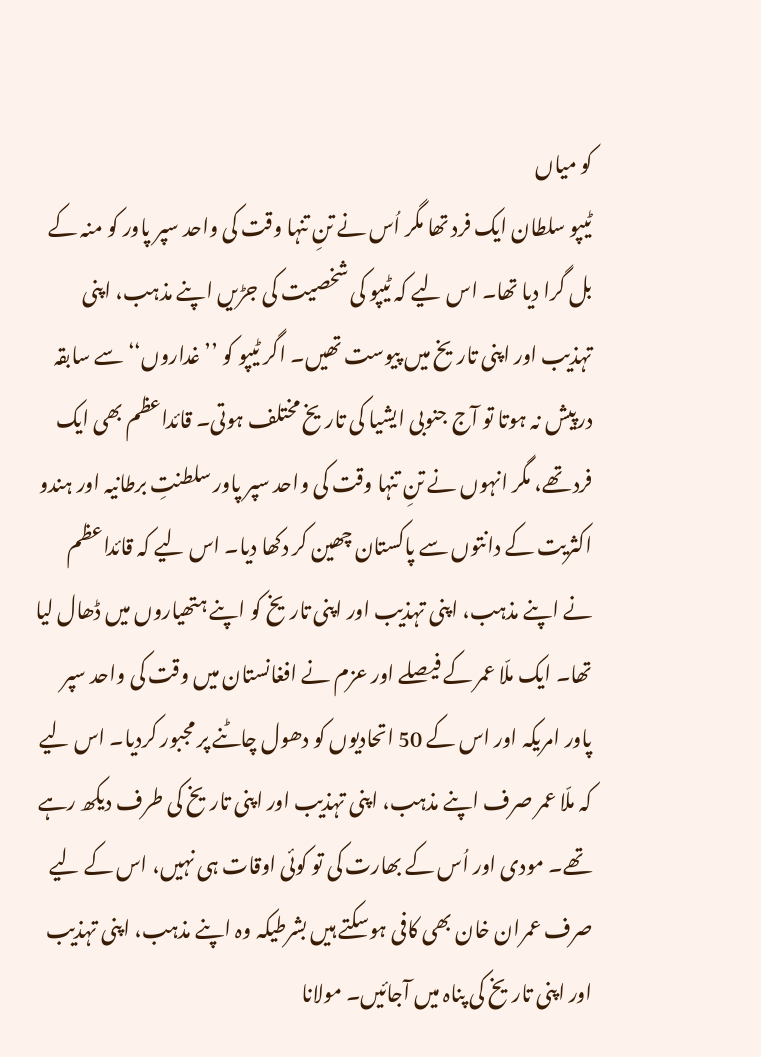کو میاں
ٹیپو سلطان ایک فرد تھا مگر اُس نے تنِ تنہا وقت کی واحد سپر پاور کو منہ کے بل گرا دیا تھا۔ اس لیے کہ ٹیپو کی شخصیت کی جڑیں اپنے مذہب، اپنی تہذیب اور اپنی تاریخ میں پیوست تھیں۔ اگر ٹیپو کو ’’غداروں‘‘ سے سابقہ درپیش نہ ہوتا تو آج جنوبی ایشیا کی تاریخ مختلف ہوتی۔ قائداعظم بھی ایک فرد تھے، مگر انہوں نے تنِ تنہا وقت کی واحد سپر پاور سلطنتِ برطانیہ اور ہندو اکثریت کے دانتوں سے پاکستان چھین کر دکھا دیا۔ اس لیے کہ قائداعظم نے اپنے مذہب، اپنی تہذیب اور اپنی تاریخ کو اپنے ہتھیاروں میں ڈھال لیا تھا۔ ایک ملّا عمر کے فیصلے اور عزم نے افغانستان میں وقت کی واحد سپر پاور امریکہ اور اس کے 50 اتحادیوں کو دھول چاٹنے پر مجبور کردیا۔ اس لیے کہ ملّا عمر صرف اپنے مذہب، اپنی تہذیب اور اپنی تاریخ کی طرف دیکھ رہے تھے۔ مودی اور اُس کے بھارت کی تو کوئی اوقات ہی نہیں، اس کے لیے صرف عمران خان بھی کافی ہوسکتے ہیں بشرطیکہ وہ اپنے مذہب، اپنی تہذیب اور اپنی تاریخ کی پناہ میں آجائیں۔ مولانا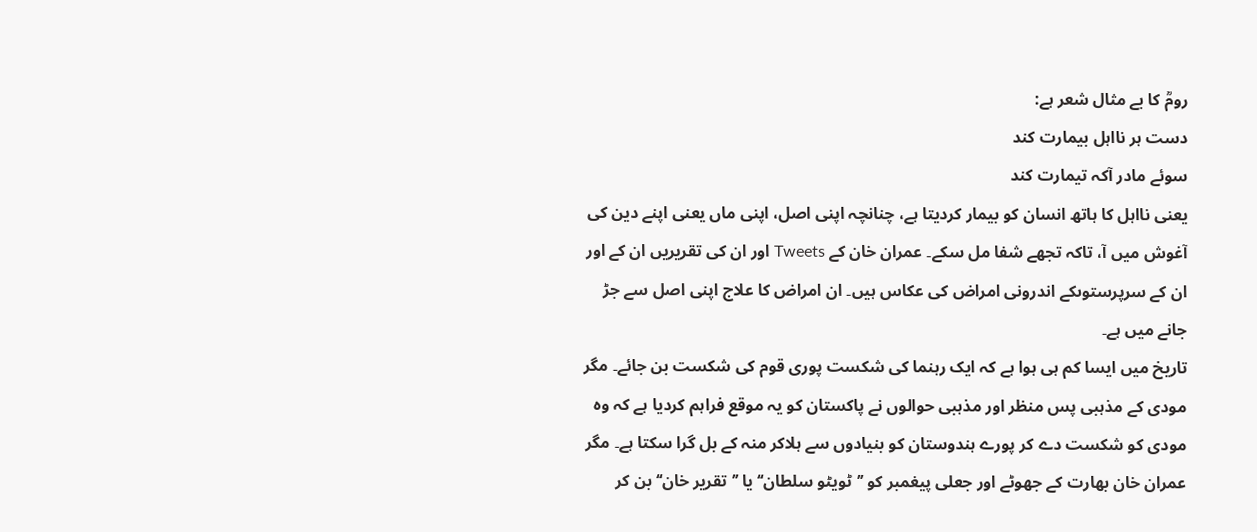رومؒ کا بے مثال شعر ہے:
دست ہر نااہل بیمارت کند
سوئے مادر آکہ تیمارت کند
یعنی نااہل کا ہاتھ انسان کو بیمار کردیتا ہے، چنانچہ اپنی اصل، اپنی ماں یعنی اپنے دین کی آغوش میں آ، تاکہ تجھے شفا مل سکے۔ عمران خان کے Tweets اور ان کی تقریریں ان کے اور ان کے سرپرستوںکے اندرونی امراض کی عکاس ہیں۔ ان امراض کا علاج اپنی اصل سے جڑ جانے میں ہے۔
تاریخ میں ایسا کم ہی ہوا ہے کہ ایک رہنما کی شکست پوری قوم کی شکست بن جائے۔ مگر مودی کے مذہبی پس منظر اور مذہبی حوالوں نے پاکستان کو یہ موقع فراہم کردیا ہے کہ وہ مودی کو شکست دے کر پورے ہندوستان کو بنیادوں سے ہلاکر منہ کے بل گرا سکتا ہے۔ مگر عمران خان بھارت کے جھوٹے اور جعلی پیغمبر کو ’’ٹویٹو سلطان‘‘ یا ’’تقریر خان‘‘ بن کر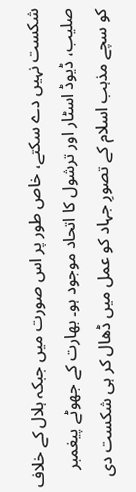شکست نہیں دے سکتے، خاص طور پر اس صورت میں جبکہ ہلال کے خلاف صلیب، ڈیوڈ اسٹار اور ترشول کا اتحاد موجود ہو۔ بھارت کے جھوٹے پیغمبر کو سچے مذہب اسلام کے تصورِ جہاد کو عمل میں ڈھال کر ہی شکست دی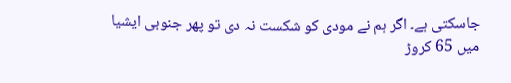جاسکتی ہے۔ اگر ہم نے مودی کو شکست نہ دی تو پھر جنوبی ایشیا میں 65 کروڑ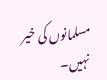مسلمانوں کی خیر نہیں۔